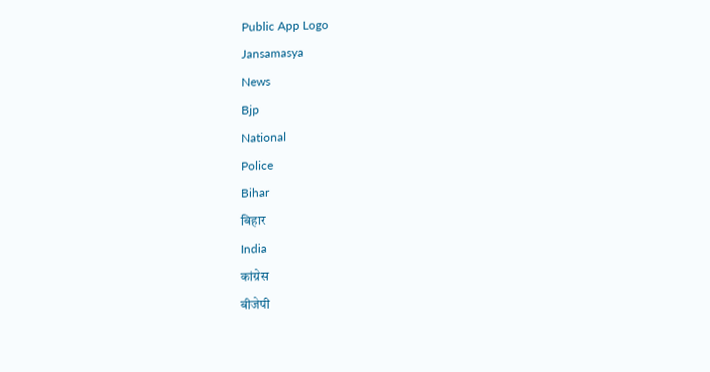Public App Logo
Jansamasya
News
Bjp
National
Police
Bihar
बिहार
India
कांग्रेस
बीजेपी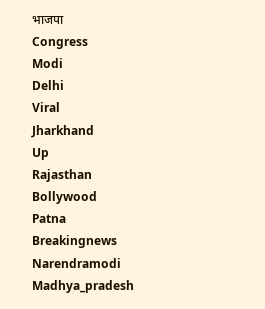भाजपा
Congress
Modi
Delhi
Viral
Jharkhand
Up
Rajasthan
Bollywood
Patna
Breakingnews
Narendramodi
Madhya_pradesh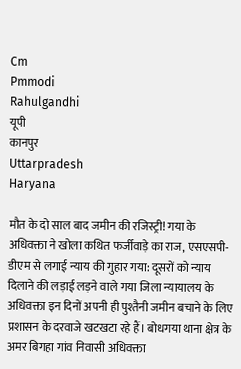Cm
Pmmodi
Rahulgandhi
यूपी
कानपुर
Uttarpradesh
Haryana

मौत के दो साल बाद जमीन की रजिस्ट्री! गया के अधिवक्ता ने खोला कथित फर्जीवाड़े का राज, एसएसपी-डीएम से लगाई न्याय की गुहार गया: दूसरों को न्याय दिलाने की लड़ाई लड़ने वाले गया जिला न्यायालय के अधिवक्ता इन दिनों अपनी ही पुश्तैनी जमीन बचाने के लिए प्रशासन के दरवाजे खटखटा रहे हैं। बोधगया थाना क्षेत्र के अमर बिगहा गांव निवासी अधिवक्ता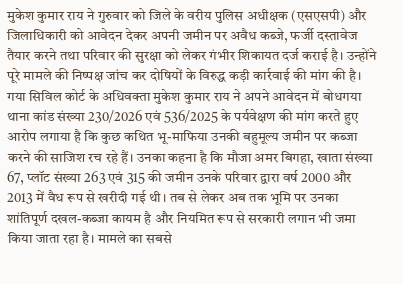मुकेश कुमार राय ने गुरुवार को जिले के वरीय पुलिस अधीक्षक (एसएसपी) और जिलाधिकारी को आवेदन देकर अपनी जमीन पर अवैध कब्जे, फर्जी दस्तावेज तैयार करने तथा परिवार की सुरक्षा को लेकर गंभीर शिकायत दर्ज कराई है। उन्होंने पूरे मामले की निष्पक्ष जांच कर दोषियों के विरुद्ध कड़ी कार्रवाई की मांग की है। गया सिविल कोर्ट के अधिवक्ता मुकेश कुमार राय ने अपने आवेदन में बोधगया थाना कांड संख्या 230/2026 एवं 536/2025 के पर्यवेक्षण की मांग करते हुए आरोप लगाया है कि कुछ कथित भू-माफिया उनकी बहुमूल्य जमीन पर कब्जा करने की साजिश रच रहे हैं। उनका कहना है कि मौजा अमर बिगहा, खाता संख्या 67, प्लॉट संख्या 263 एवं 315 की जमीन उनके परिवार द्वारा वर्ष 2000 और 2013 में वैध रूप से खरीदी गई थी। तब से लेकर अब तक भूमि पर उनका शांतिपूर्ण दखल-कब्जा कायम है और नियमित रूप से सरकारी लगान भी जमा किया जाता रहा है। मामले का सबसे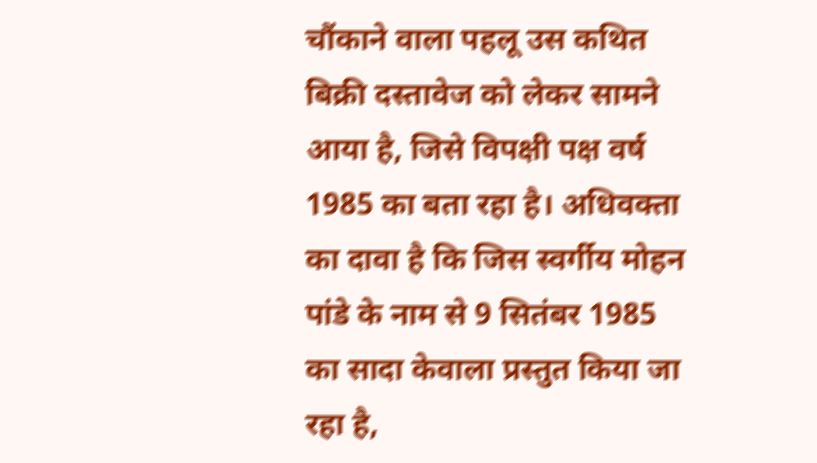चौंकाने वाला पहलू उस कथित बिक्री दस्तावेज को लेकर सामने आया है, जिसे विपक्षी पक्ष वर्ष 1985 का बता रहा है। अधिवक्ता का दावा है कि जिस स्वर्गीय मोहन पांडे के नाम से 9 सितंबर 1985 का सादा केवाला प्रस्तुत किया जा रहा है,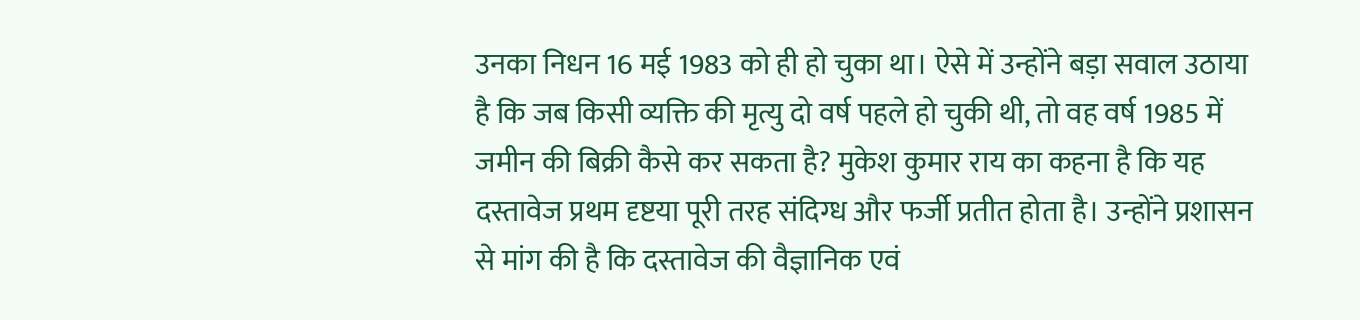उनका निधन 16 मई 1983 को ही हो चुका था। ऐसे में उन्होंने बड़ा सवाल उठाया है कि जब किसी व्यक्ति की मृत्यु दो वर्ष पहले हो चुकी थी, तो वह वर्ष 1985 में जमीन की बिक्री कैसे कर सकता है? मुकेश कुमार राय का कहना है कि यह दस्तावेज प्रथम दृष्टया पूरी तरह संदिग्ध और फर्जी प्रतीत होता है। उन्होंने प्रशासन से मांग की है कि दस्तावेज की वैज्ञानिक एवं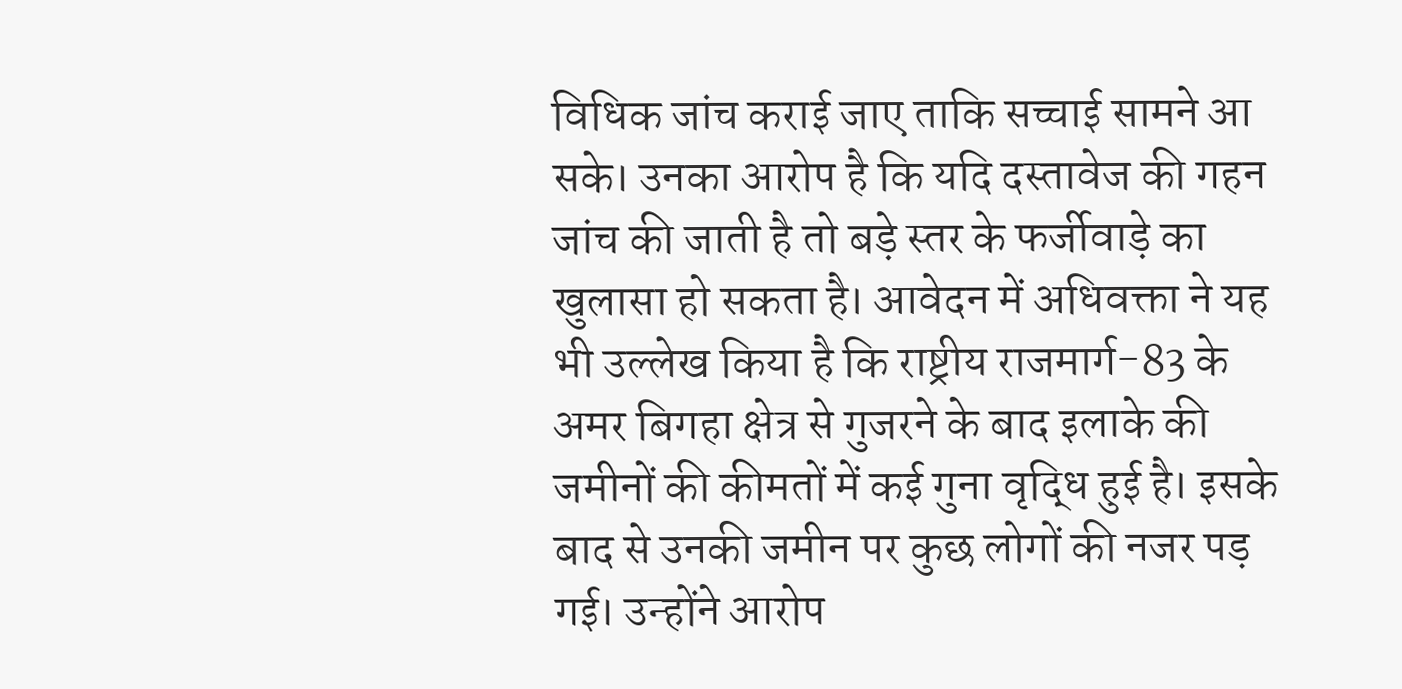विधिक जांच कराई जाए ताकि सच्चाई सामने आ सके। उनका आरोप है कि यदि दस्तावेज की गहन जांच की जाती है तो बड़े स्तर के फर्जीवाड़े का खुलासा हो सकता है। आवेदन में अधिवक्ता ने यह भी उल्लेख किया है कि राष्ट्रीय राजमार्ग-83 के अमर बिगहा क्षेत्र से गुजरने के बाद इलाके की जमीनों की कीमतों में कई गुना वृद्धि हुई है। इसके बाद से उनकी जमीन पर कुछ लोगों की नजर पड़ गई। उन्होंने आरोप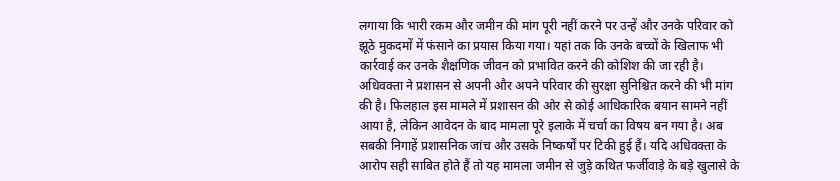लगाया कि भारी रकम और जमीन की मांग पूरी नहीं करने पर उन्हें और उनके परिवार को झूठे मुकदमों में फंसाने का प्रयास किया गया। यहां तक कि उनके बच्चों के खिलाफ भी कार्रवाई कर उनके शैक्षणिक जीवन को प्रभावित करने की कोशिश की जा रही है। अधिवक्ता ने प्रशासन से अपनी और अपने परिवार की सुरक्षा सुनिश्चित करने की भी मांग की है। फिलहाल इस मामले में प्रशासन की ओर से कोई आधिकारिक बयान सामने नहीं आया है, लेकिन आवेदन के बाद मामला पूरे इलाके में चर्चा का विषय बन गया है। अब सबकी निगाहें प्रशासनिक जांच और उसके निष्कर्षों पर टिकी हुई हैं। यदि अधिवक्ता के आरोप सही साबित होते हैं तो यह मामला जमीन से जुड़े कथित फर्जीवाड़े के बड़े खुलासे के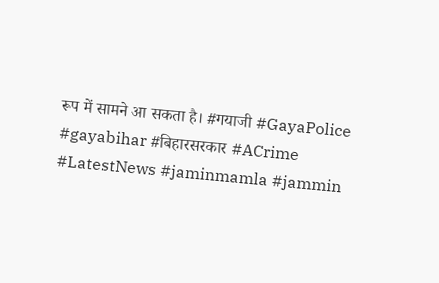रूप में सामने आ सकता है। #गयाजी #GayaPolice #gayabihar #बिहारसरकार #ACrime #LatestNews #jaminmamla #jammin